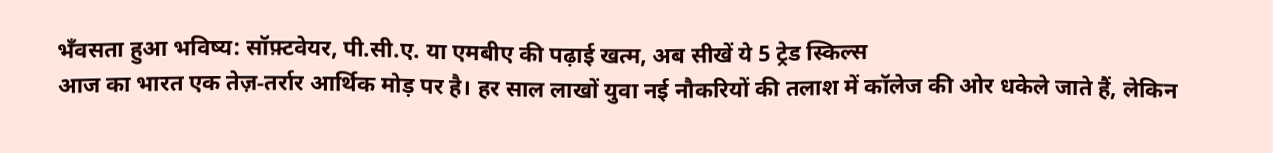भँवसता हुआ भविष्य: सॉफ़्टवेयर, पी.सी.ए. या एमबीए की पढ़ाई खत्म, अब सीखें ये 5 ट्रेड स्किल्स
आज का भारत एक तेज़‑तर्रार आर्थिक मोड़ पर है। हर साल लाखों युवा नई नौकरियों की तलाश में कॉलेज की ओर धकेले जाते हैं, लेकिन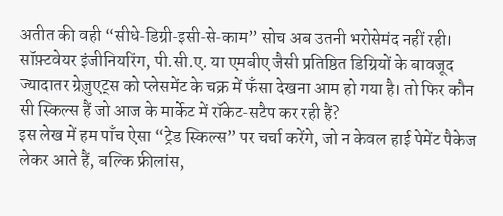अतीत की वही “सीधे‑डिग्री‑इसी‑से‑काम” सोच अब उतनी भरोसेमंद नहीं रही। सॉफ़्टवेयर इंजीनियरिंग, पी.सी.ए. या एमबीए जैसी प्रतिष्ठित डिग्रियों के बावजूद ज्यादातर ग्रेज़ुएट्स को प्लेसमेंट के चक्र में फँसा देखना आम हो गया है। तो फिर कौन सी स्किल्स हैं जो आज के मार्केट में रॉकेट‑सटैप कर रही हैं?
इस लेख में हम पाँच ऐसा “ट्रेड स्किल्स” पर चर्चा करेंगे, जो न केवल हाई पेमेंट पैकेज लेकर आते हैं, बल्कि फ्रीलांस,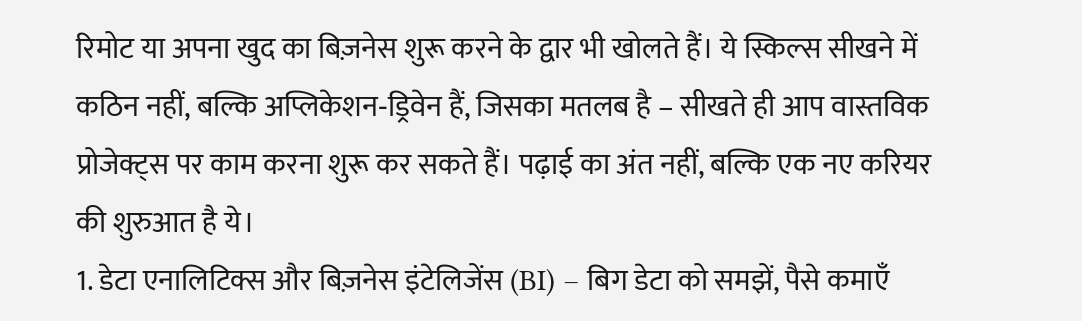रिमोट या अपना खुद का बिज़नेस शुरू करने के द्वार भी खोलते हैं। ये स्किल्स सीखने में कठिन नहीं, बल्कि अप्लिकेशन‑ड्रिवेन हैं, जिसका मतलब है – सीखते ही आप वास्तविक प्रोजेक्ट्स पर काम करना शुरू कर सकते हैं। पढ़ाई का अंत नहीं, बल्कि एक नए करियर की शुरुआत है ये।
1. डेटा एनालिटिक्स और बिज़नेस इंटेलिजेंस (BI) – बिग डेटा को समझें, पैसे कमाएँ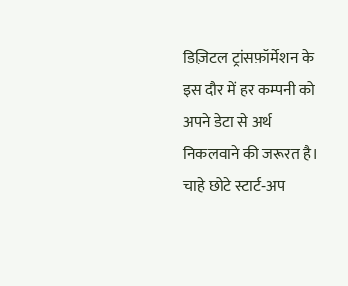डिज़िटल ट्रांसफ़ॉर्मेशन के इस दौर में हर कम्पनी को अपने डेटा से अर्थ निकलवाने की जरूरत है। चाहे छोटे स्टार्ट‑अप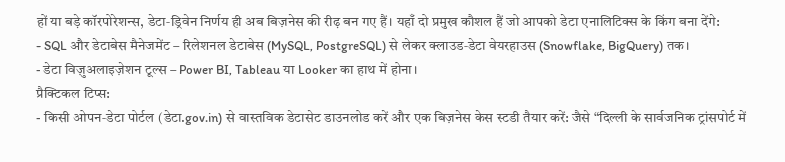हों या बड़े कॉरपोरेशन्स, डेटा‑ड्रिवेन निर्णय ही अब बिज़नेस की रीढ़ बन गए हैं। यहाँ दो प्रमुख कौशल हैं जो आपको डेटा एनालिटिक्स के किंग बना देंगे:
- SQL और डेटाबेस मैनेजमेंट – रिलेशनल डेटाबेस (MySQL, PostgreSQL) से लेकर क्लाउड‑डेटा वेयरहाउस (Snowflake, BigQuery) तक।
- डेटा विज़ुअलाइज़ेशन टूल्स – Power BI, Tableau या Looker का हाथ में होना।
प्रैक्टिकल टिप्स:
- किसी ओपन‑डेटा पोर्टल (डेटा.gov.in) से वास्तविक डेटासेट डाउनलोड करें और एक बिज़नेस केस स्टडी तैयार करें: जैसे “दिल्ली के सार्वजनिक ट्रांसपोर्ट में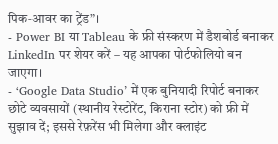पिक‑आवर का ट्रेंड”।
- Power BI या Tableau के फ्री संस्करण में डैशबोर्ड बनाकर LinkedIn पर शेयर करें – यह आपका पोर्टफोलियो बन जाएगा।
- ‘Google Data Studio’ में एक बुनियादी रिपोर्ट बनाकर छोटे व्यवसायों (स्थानीय रेस्टोरेंट, किराना स्टोर) को फ्री में सुझाव दें; इससे रेफ़रेंस भी मिलेगा और क्लाइंट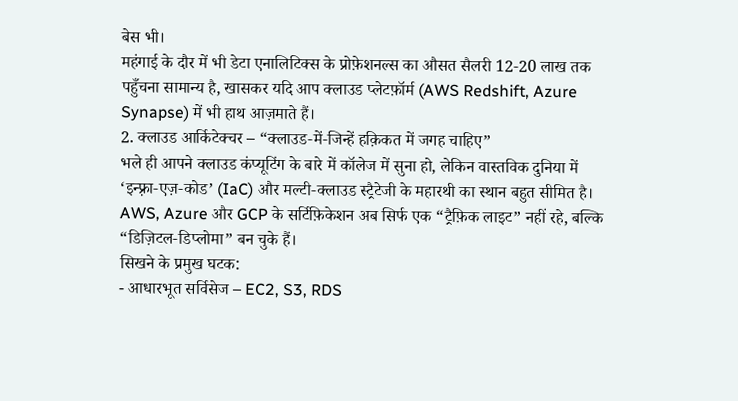बेस भी।
महंगाई के दौर में भी डेटा एनालिटिक्स के प्रोफ़ेशनल्स का औसत सैलरी 12‑20 लाख तक पहुँचना सामान्य है, खासकर यदि आप क्लाउड प्लेटफ़ॉर्म (AWS Redshift, Azure Synapse) में भी हाथ आज़माते हैं।
2. क्लाउड आर्किटेक्चर – “क्लाउड‑में‑जिन्हें हक़िकत में जगह चाहिए”
भले ही आपने क्लाउड कंप्यूटिंग के बारे में कॉलेज में सुना हो, लेकिन वास्तविक दुनिया में ‘इन्फ़्रा‑एज़‑कोड’ (IaC) और मल्टी‑क्लाउड स्ट्रैटेजी के महारथी का स्थान बहुत सीमित है। AWS, Azure और GCP के सर्टिफ़िकेशन अब सिर्फ एक “ट्रैफ़िक लाइट” नहीं रहे, बल्कि “डिज़िटल‑डिप्लोमा” बन चुके हैं।
सिखने के प्रमुख घटक:
- आधारभूत सर्विसेज – EC2, S3, RDS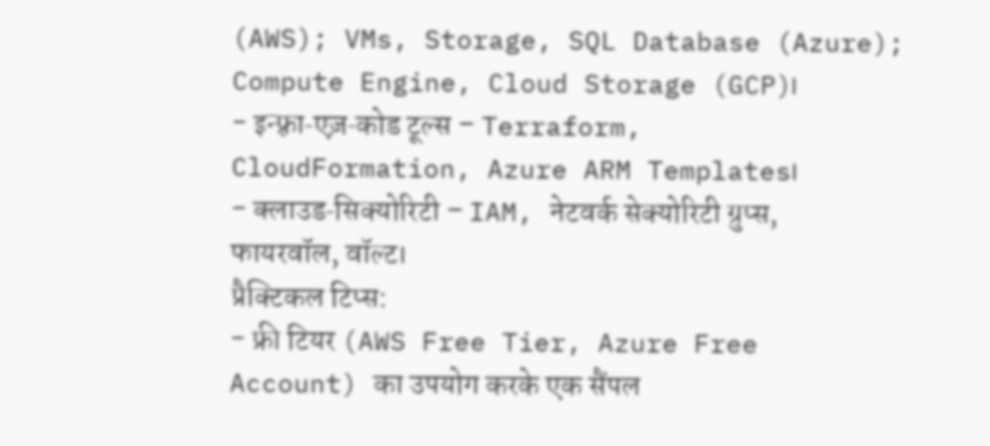(AWS); VMs, Storage, SQL Database (Azure); Compute Engine, Cloud Storage (GCP)।
- इन्फ़्रा‑एज़‑कोड टूल्स – Terraform, CloudFormation, Azure ARM Templates।
- क्लाउड‑सिक्योरिटी – IAM, नेटवर्क सेक्योरिटी ग्रुप्स, फायरवॉल, वॉल्ट।
प्रैक्टिकल टिप्स:
- फ्री टियर (AWS Free Tier, Azure Free Account) का उपयोग करके एक सैंपल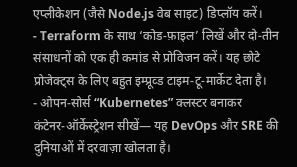एप्लीकेशन (जैसे Node.js वेब साइट) डिप्लॉय करें।
- Terraform के साथ ‘कोड‑फ़ाइल’ लिखें और दो‑तीन संसाधनों को एक ही कमांड से प्रोविजन करें। यह छोटे प्रोजेक्ट्स के लिए बहुत इम्प्रूव्ड टाइम‑टू‑मार्केट देता है।
- ओपन‑सोर्स “Kubernetes” क्लस्टर बनाकर कंटेनर‑ऑर्केस्ट्रेशन सीखें— यह DevOps और SRE की दुनियाओं में दरवाज़ा खोलता है।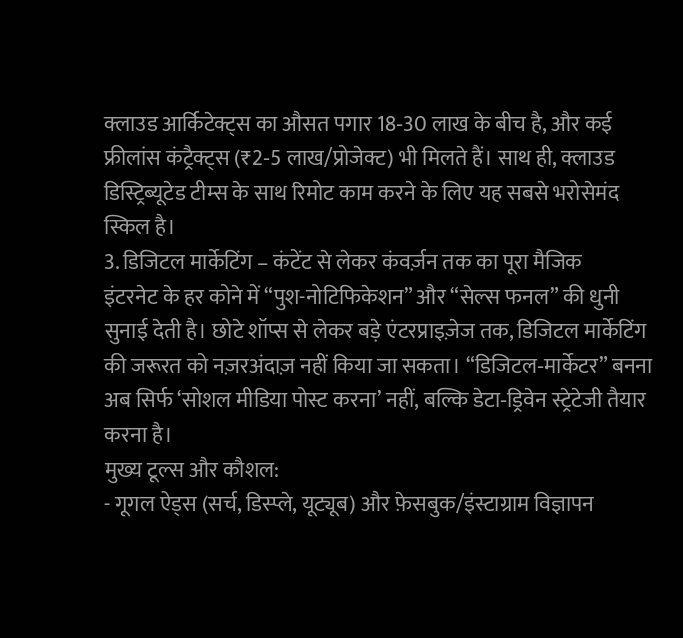क्लाउड आर्किटेक्ट्स का औसत पगार 18‑30 लाख के बीच है, और कई फ्रीलांस कंट्रैक्ट्स (₹2‑5 लाख/प्रोजेक्ट) भी मिलते हैं। साथ ही, क्लाउड डिस्ट्रिब्यूटेड टीम्स के साथ रिमोट काम करने के लिए यह सबसे भरोसेमंद स्किल है।
3. डिजिटल मार्केटिंग – कंटेंट से लेकर कंवर्ज़न तक का पूरा मैजिक
इंटरनेट के हर कोने में “पुश-नोटिफिकेशन” और “सेल्स फनल” की धुनी सुनाई देती है। छोटे शॉप्स से लेकर बड़े एंटरप्राइज़ेज तक, डिजिटल मार्केटिंग की जरूरत को नज़रअंदाज़ नहीं किया जा सकता। “डिजिटल‑मार्केटर” बनना अब सिर्फ ‘सोशल मीडिया पोस्ट करना’ नहीं, बल्कि डेटा‑ड्रिवेन स्ट्रेटेजी तैयार करना है।
मुख्य टूल्स और कौशल:
- गूगल ऐड्स (सर्च, डिस्प्ले, यूट्यूब) और फ़ेसबुक/इंस्टाग्राम विज्ञापन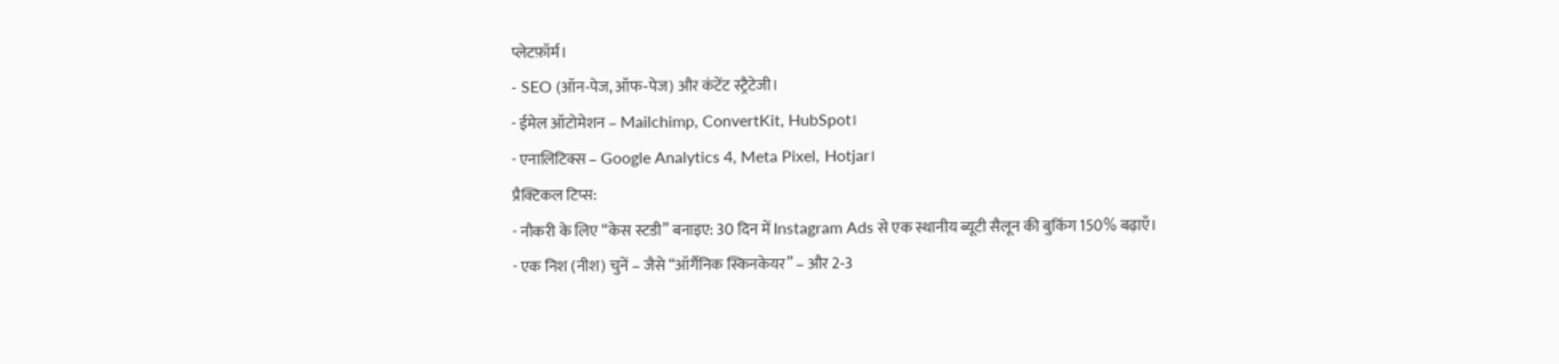प्लेटफ़ॉर्म।
- SEO (ऑन‑पेज, ऑफ‑पेज) और कंटेंट स्ट्रैटेजी।
- ईमेल ऑटोमेशन – Mailchimp, ConvertKit, HubSpot।
- एनालिटिक्स – Google Analytics 4, Meta Pixel, Hotjar।
प्रैक्टिकल टिप्स:
- नौकरी के लिए “केस स्टडी” बनाइए: 30 दिन में Instagram Ads से एक स्थानीय ब्यूटी सैलून की बुकिंग 150% बढ़ाएँ।
- एक निश (नीश) चुनें – जैसे “ऑर्गैनिक स्किनकेयर” – और 2‑3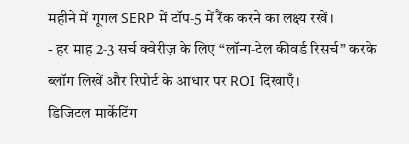महीने में गूगल SERP में टॉप‑5 में रैंक करने का लक्ष्य रखें।
- हर माह 2‑3 सर्च क्वेरीज़ के लिए “लॉन्ग‑टेल कीवर्ड रिसर्च” करके ब्लॉग लिखें और रिपोर्ट के आधार पर ROI दिखाएँ।
डिजिटल मार्केटिंग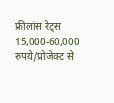फ्रीलांस रेट्स 15,000‑60,000 रुपये/प्रोजेक्ट से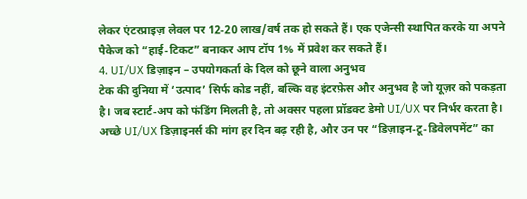लेकर एंटरप्राइज़ लेवल पर 12‑20 लाख/वर्ष तक हो सकते हैं। एक एजेन्सी स्थापित करके या अपने पैकेज को “हाई‑टिकट” बनाकर आप टॉप 1% में प्रवेश कर सकते हैं।
4. UI/UX डिज़ाइन – उपयोगकर्ता के दिल को छूने वाला अनुभव
टेक की दुनिया में ‘उत्पाद’ सिर्फ कोड नहीं, बल्कि वह इंटरफ़ेस और अनुभव है जो यूज़र को पकड़ता है। जब स्टार्ट‑अप को फंडिंग मिलती है, तो अक्सर पहला प्रॉडक्ट डेमो UI/UX पर निर्भर करता है। अच्छे UI/UX डिज़ाइनर्स की मांग हर दिन बढ़ रही है, और उन पर “डिज़ाइन‑टू‑डिवेलपमेंट” का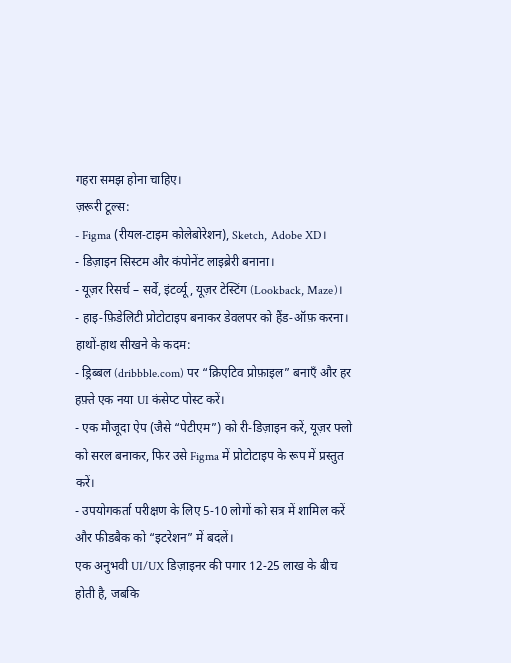गहरा समझ होना चाहिए।
ज़रूरी टूल्स:
- Figma (रीयल‑टाइम कोलेबोरेशन), Sketch, Adobe XD।
- डिज़ाइन सिस्टम और कंपोनेंट लाइब्रेरी बनाना।
- यूज़र रिसर्च – सर्वे, इंटर्व्यू, यूज़र टेस्टिंग (Lookback, Maze)।
- हाइ‑फ़िडेलिटी प्रोटोटाइप बनाकर डेवलपर को हैंड‑ऑफ़ करना।
हाथों‑हाथ सीखने के कदम:
- ड्रिब्बल (dribbble.com) पर “क्रिएटिव प्रोफ़ाइल” बनाएँ और हर हफ़्ते एक नया UI कंसेप्ट पोस्ट करें।
- एक मौजूदा ऐप (जैसे “पेटीएम”) को री‑डिज़ाइन करें, यूज़र फ्लो को सरल बनाकर, फिर उसे Figma में प्रोटोटाइप के रूप में प्रस्तुत करें।
- उपयोगकर्ता परीक्षण के लिए 5‑10 लोगों को सत्र में शामिल करें और फीडबैक को “इटरेशन” में बदलें।
एक अनुभवी UI/UX डिज़ाइनर की पगार 12‑25 लाख के बीच होती है, जबकि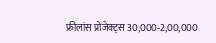फ्रीलांस प्रोजेक्ट्स 30,000‑2,00,000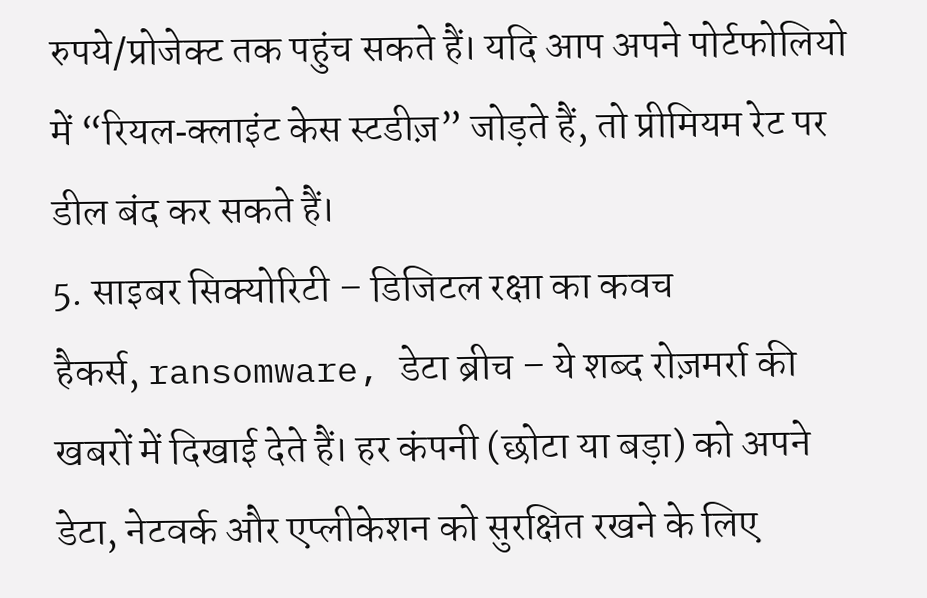रुपये/प्रोजेक्ट तक पहुंच सकते हैं। यदि आप अपने पोर्टफोलियो में “रियल‑क्लाइंट केस स्टडीज़” जोड़ते हैं, तो प्रीमियम रेट पर डील बंद कर सकते हैं।
5. साइबर सिक्योरिटी – डिजिटल रक्षा का कवच
हैकर्स, ransomware, डेटा ब्रीच – ये शब्द रोज़मर्रा की खबरों में दिखाई देते हैं। हर कंपनी (छोटा या बड़ा) को अपने डेटा, नेटवर्क और एप्लीकेशन को सुरक्षित रखने के लिए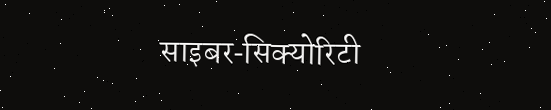साइबर‑सिक्योरिटी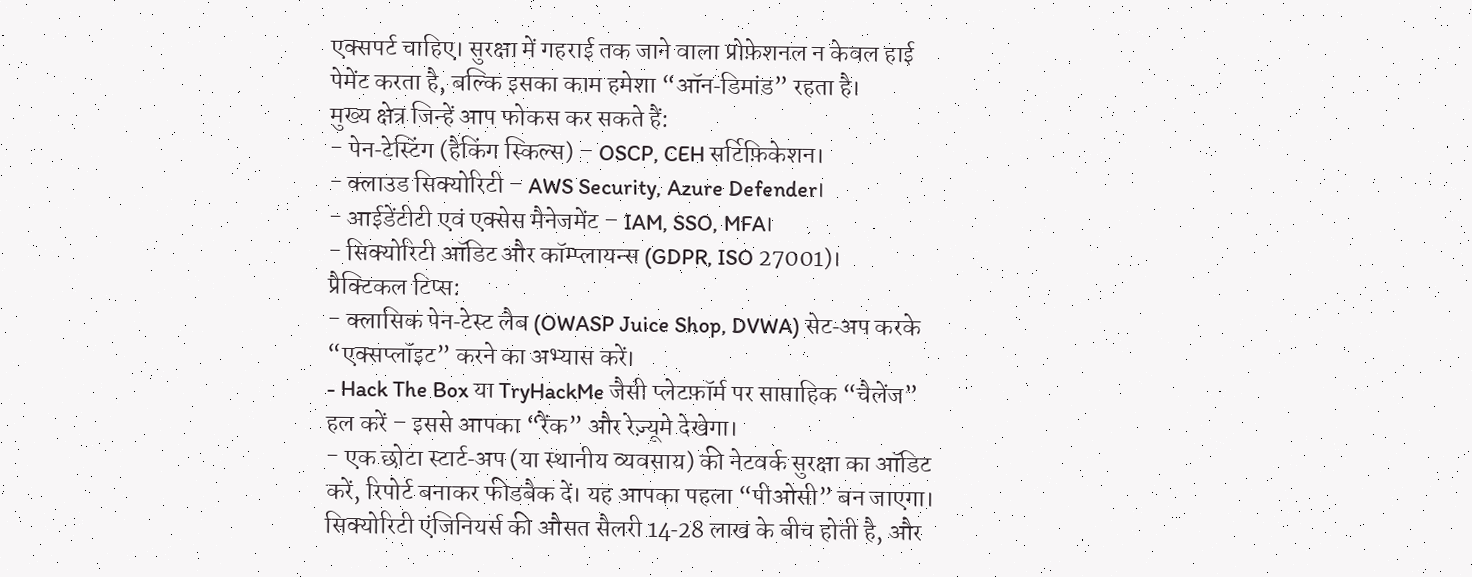एक्सपर्ट चाहिए। सुरक्षा में गहराई तक जाने वाला प्रोफ़ेशनल न केवल हाई पेमेंट करता है, बल्कि इसका काम हमेशा “ऑन‑डिमांड” रहता है।
मुख्य क्षेत्र जिन्हें आप फोकस कर सकते हैं:
- पेन‑टेस्टिंग (हैकिंग स्किल्स) – OSCP, CEH सर्टिफ़िकेशन।
- क्लाउड सिक्योरिटी – AWS Security, Azure Defender।
- आईडेंटीटी एवं एक्सेस मैनेजमेंट – IAM, SSO, MFA।
- सिक्योरिटी ऑडिट और कॉम्प्लायन्स (GDPR, ISO 27001)।
प्रैक्टिकल टिप्स:
- क्लासिक पेन‑टेस्ट लैब (OWASP Juice Shop, DVWA) सेट‑अप करके “एक्सप्लॉइट” करने का अभ्यास करें।
- Hack The Box या TryHackMe जैसी प्लेटफ़ॉर्म पर साप्ताहिक “चैलेंज” हल करें – इससे आपका “रैंक” और रेज़्यूमे देखेगा।
- एक छोटा स्टार्ट‑अप (या स्थानीय व्यवसाय) की नेटवर्क सुरक्षा का ऑडिट करें, रिपोर्ट बनाकर फीडबैक दें। यह आपका पहला “पीओसी” बन जाएगा।
सिक्योरिटी एंजिनियर्स की औसत सैलरी 14‑28 लाख के बीच होती है, और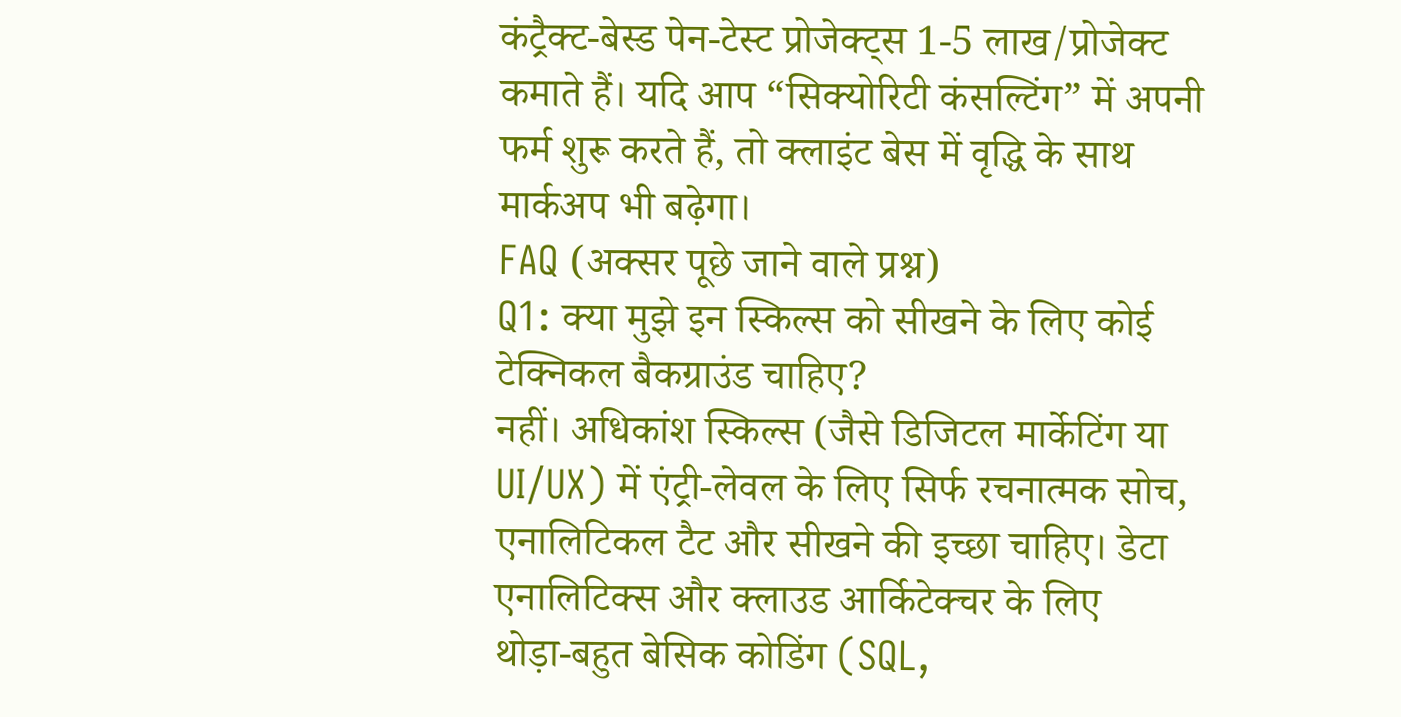कंट्रैक्ट‑बेस्ड पेन‑टेस्ट प्रोजेक्ट्स 1‑5 लाख/प्रोजेक्ट कमाते हैं। यदि आप “सिक्योरिटी कंसल्टिंग” में अपनी फर्म शुरू करते हैं, तो क्लाइंट बेस में वृद्धि के साथ मार्कअप भी बढ़ेगा।
FAQ (अक्सर पूछे जाने वाले प्रश्न)
Q1: क्या मुझे इन स्किल्स को सीखने के लिए कोई टेक्निकल बैकग्राउंड चाहिए?
नहीं। अधिकांश स्किल्स (जैसे डिजिटल मार्केटिंग या UI/UX) में एंट्री‑लेवल के लिए सिर्फ रचनात्मक सोच, एनालिटिकल टैट और सीखने की इच्छा चाहिए। डेटा एनालिटिक्स और क्लाउड आर्किटेक्चर के लिए थोड़ा‑बहुत बेसिक कोडिंग (SQL,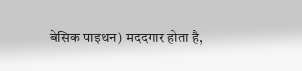बेसिक पाइथन) मददगार होता है,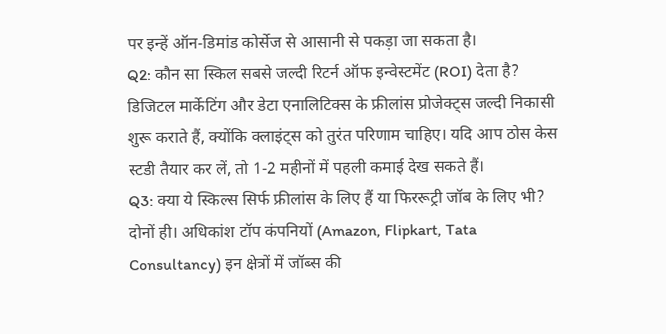पर इन्हें ऑन‑डिमांड कोर्सेज से आसानी से पकड़ा जा सकता है।
Q2: कौन सा स्किल सबसे जल्दी रिटर्न ऑफ इन्वेस्टमेंट (ROI) देता है?
डिजिटल मार्केटिंग और डेटा एनालिटिक्स के फ्रीलांस प्रोजेक्ट्स जल्दी निकासी शुरू कराते हैं, क्योंकि क्लाइंट्स को तुरंत परिणाम चाहिए। यदि आप ठोस केस स्टडी तैयार कर लें, तो 1‑2 महीनों में पहली कमाई देख सकते हैं।
Q3: क्या ये स्किल्स सिर्फ फ्रीलांस के लिए हैं या फिररूट्री जॉब के लिए भी?
दोनों ही। अधिकांश टॉप कंपनियों (Amazon, Flipkart, Tata Consultancy) इन क्षेत्रों में जॉब्स की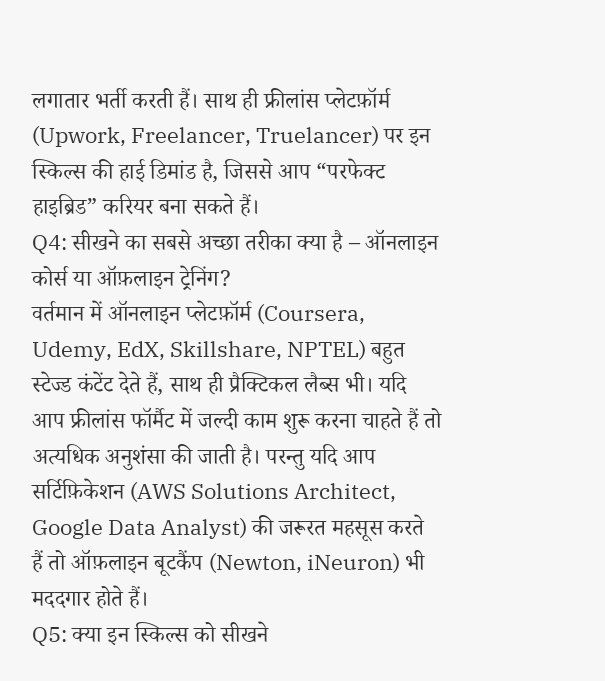लगातार भर्ती करती हैं। साथ ही फ्रीलांस प्लेटफ़ॉर्म (Upwork, Freelancer, Truelancer) पर इन स्किल्स की हाई डिमांड है, जिससे आप “परफेक्ट हाइब्रिड” करियर बना सकते हैं।
Q4: सीखने का सबसे अच्छा तरीका क्या है – ऑनलाइन कोर्स या ऑफ़लाइन ट्रेनिंग?
वर्तमान में ऑनलाइन प्लेटफ़ॉर्म (Coursera, Udemy, EdX, Skillshare, NPTEL) बहुत स्टेज्ड कंटेंट देते हैं, साथ ही प्रैक्टिकल लैब्स भी। यदि आप फ्रीलांस फॉर्मैट में जल्दी काम शुरू करना चाहते हैं तो अत्यधिक अनुशंसा की जाती है। परन्तु यदि आप सर्टिफ़िकेशन (AWS Solutions Architect, Google Data Analyst) की जरूरत महसूस करते हैं तो ऑफ़लाइन बूटकैंप (Newton, iNeuron) भी मददगार होते हैं।
Q5: क्या इन स्किल्स को सीखने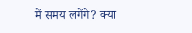में समय लगेंगे? क्या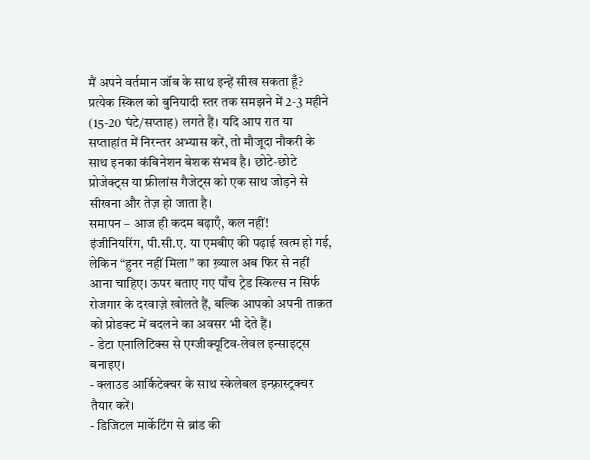मैं अपने वर्तमान जॉब के साथ इन्हें सीख सकता हूँ?
प्रत्येक स्किल को बुनियादी स्तर तक समझने में 2‑3 महीने (15‑20 घंटे/सप्ताह) लगते हैं। यदि आप रात या सप्ताहांत में निरन्तर अभ्यास करें, तो मौजूदा नौकरी के साथ इनका कंबिनेशन बेशक संभव है। छोटे‑छोटे प्रोजेक्ट्स या फ्रीलांस गैजेट्स को एक साथ जोड़ने से सीखना और तेज़ हो जाता है।
समापन – आज ही कदम बढ़ाएँ, कल नहीं!
इंजीनियरिंग, पी.सी.ए. या एमबीए की पढ़ाई खत्म हो गई, लेकिन “हुनर नहीं मिला” का ख़्याल अब फिर से नहीं आना चाहिए। ऊपर बताए गए पाँच ट्रेड स्किल्स न सिर्फ रोजगार के दरवाज़े खोलते हैं, बल्कि आपको अपनी ताक़त को प्रोडक्ट में बदलने का अवसर भी देते हैं।
- डेटा एनालिटिक्स से एग्जीक्यूटिव‑लेवल इन्साइट्स बनाइए।
- क्लाउड आर्किटेक्चर के साथ स्केलेबल इन्फ़्रास्ट्रक्चर तैयार करें।
- डिजिटल मार्केटिंग से ब्रांड की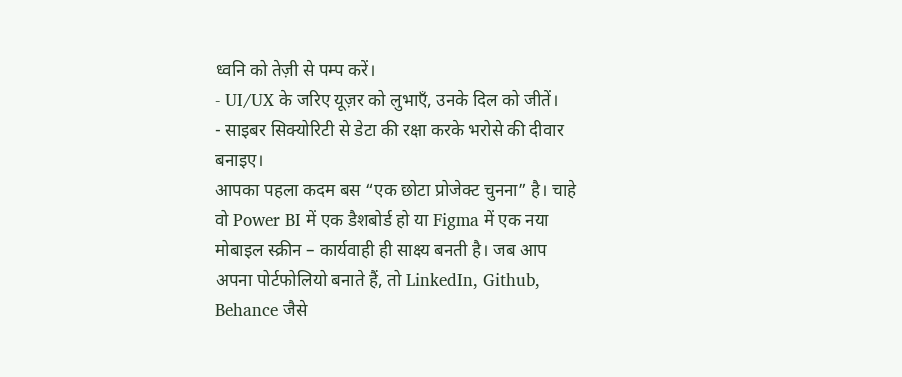ध्वनि को तेज़ी से पम्प करें।
- UI/UX के जरिए यूज़र को लुभाएँ, उनके दिल को जीतें।
- साइबर सिक्योरिटी से डेटा की रक्षा करके भरोसे की दीवार बनाइए।
आपका पहला कदम बस “एक छोटा प्रोजेक्ट चुनना” है। चाहे वो Power BI में एक डैशबोर्ड हो या Figma में एक नया मोबाइल स्क्रीन – कार्यवाही ही साक्ष्य बनती है। जब आप अपना पोर्टफोलियो बनाते हैं, तो LinkedIn, Github, Behance जैसे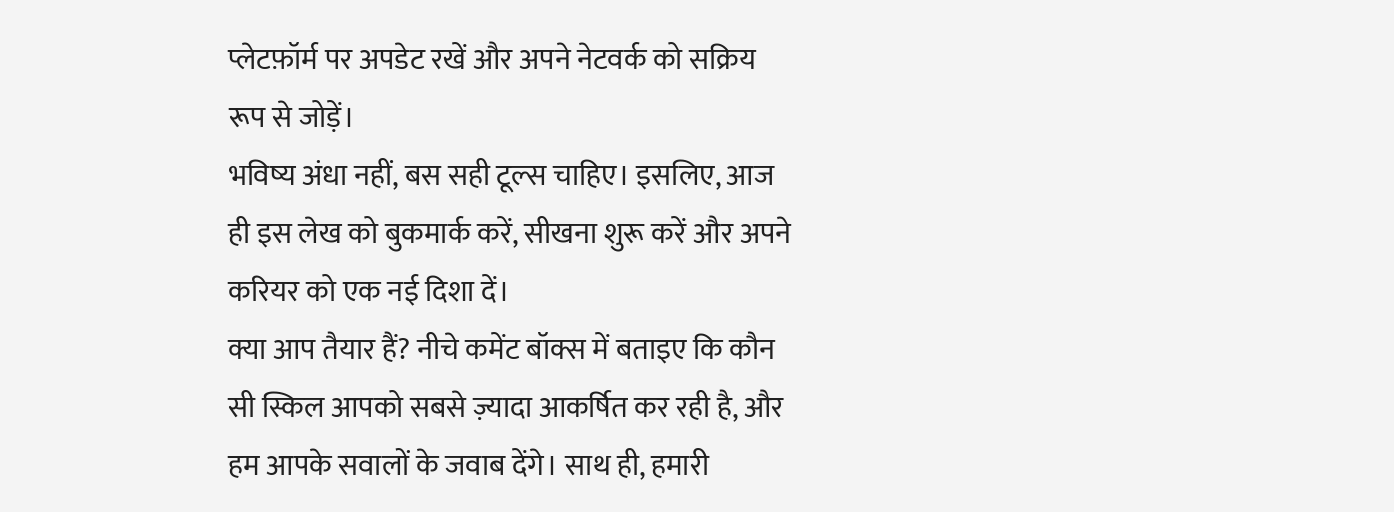प्लेटफ़ॉर्म पर अपडेट रखें और अपने नेटवर्क को सक्रिय रूप से जोड़ें।
भविष्य अंधा नहीं, बस सही टूल्स चाहिए। इसलिए, आज ही इस लेख को बुकमार्क करें, सीखना शुरू करें और अपने करियर को एक नई दिशा दें।
क्या आप तैयार हैं? नीचे कमेंट बॉक्स में बताइए कि कौन सी स्किल आपको सबसे ज़्यादा आकर्षित कर रही है, और हम आपके सवालों के जवाब देंगे। साथ ही, हमारी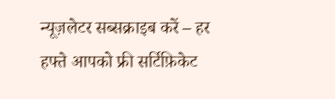न्यूज़लेटर सब्सक्राइब करें – हर हफ्ते आपको फ्री सर्टिफ़िकेट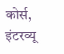कोर्स, इंटरव्यू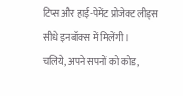टिप्स और हाई-पेमेंट प्रोजेक्ट लीड्स सीधे इनबॉक्स में मिलेंगी।
चलिये, अपने सपनों को कोड,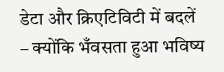डेटा और क्रिएटिविटी में बदलें – क्योंकि भँवसता हुआ भविष्य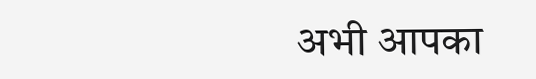अभी आपका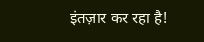इंतज़ार कर रहा है!